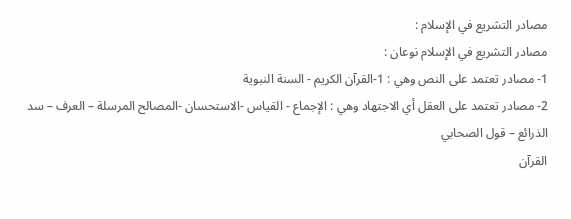مصادر التشريع في الإسلام :
مصادر التشريع في الإسلام نوعان :
1- مصادر تعتمد على النص وهي : 1-القرآن الكريم - السنة النبوية
2- مصادر تعتمد على العقل أي الاجتهاد وهي : الإجماع - القياس -الاستحسان -المصالح المرسلة – العرف – سد الذرائع – قول الصحابي
القرآن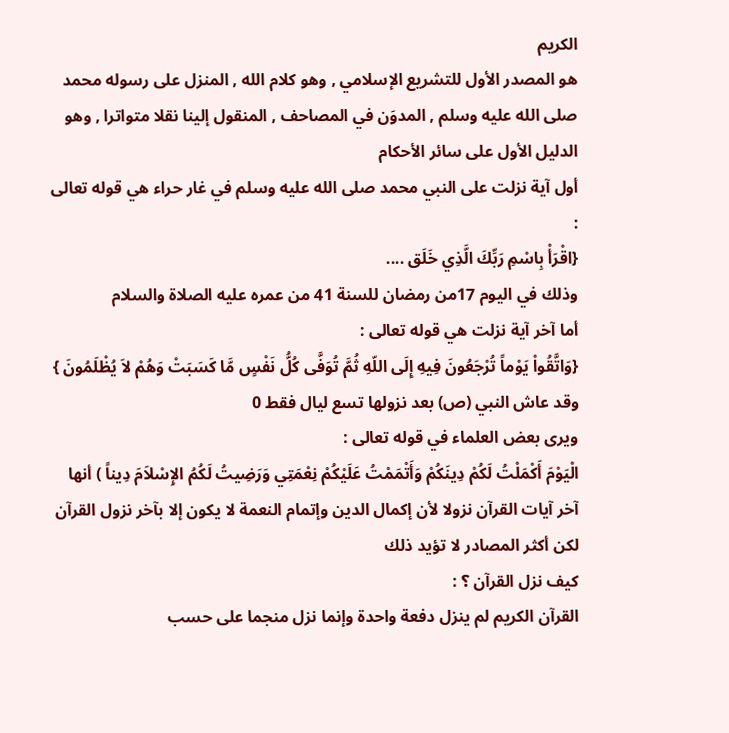الكريم
هو المصدر الأول للتشريع الإسلامي , وهو كلام الله , المنزل على رسوله محمد صلى الله عليه وسلم , المدوَن في المصاحف , المنقول إلينا نقلا متواترا , وهو الدليل الأول على سائر الأحكام
أول آية نزلت على النبي محمد صلى الله عليه وسلم في غار حراء هي قوله تعالى :
{اقْرَأْ بِاسْمِ رَبِّكَ الَّذِي خَلَق ....
وذلك في اليوم 17من رمضان للسنة 41 من عمره عليه الصلاة والسلام
أما آخر آية نزلت هي قوله تعالى :
{وَاتَّقُواْ يَوْماً تُرْجَعُونَ فِيهِ إِلَى اللّهِ ثُمَّ تُوَفَّى كُلُّ نَفْسٍ مَّا كَسَبَتْ وَهُمْ لاَ يُظْلَمُونَ }
وقد عاش النبي (ص) بعد نزولها تسع ليال فقط 0
ويرى بعض العلماء في قوله تعالى :
الْيَوْمَ أَكْمَلْتُ لَكُمْ دِينَكُمْ وَأَتْمَمْتُ عَلَيْكُمْ نِعْمَتِي وَرَضِيتُ لَكُمُ الإِسْلاَمَ دِيناً ) أنها آخر آيات القرآن نزولا لأن إكمال الدين وإتمام النعمة لا يكون إلا بآخر نزول القرآن
لكن أكثر المصادر لا تؤيد ذلك
كيف نزل القرآن ؟ :
القرآن الكريم لم ينزل دفعة واحدة وإنما نزل منجما على حسب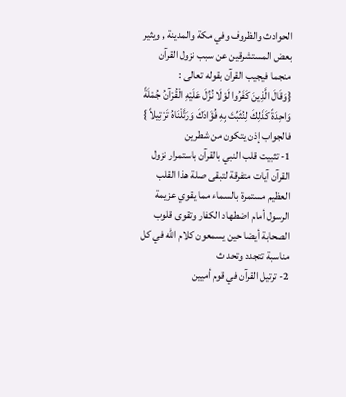الحوادث والظروف وفي مكة والمدينة , ويثير بعض المستشرقين عن سبب نزول القرآن منجما فيجيب القرآن بقوله تعالى :
{وَقَالَ الَّذِينَ كَفَرُوا لَوْلَا نُزِّلَ عَلَيْهِ الْقُرْآنُ جُمْلَةً وَاحِدَةً كَذَلِكَ لِنُثَبِّتَ بِهِ فُؤَادَكَ وَرَتَّلْنَاهُ تَرْتِيلاً }
فالجواب إذن يتكون من شطرين
1- تثبيت قلب النبي بالقرآن باستمرار نزول القرآن آيات متفرقة لتبقى صلة هذا القلب العظيم مستمرة بالسماء مما يقوي عزيمة الرسول أمام اضطهاد الكفار وتقوى قلوب الصحابة أيضا حين يسمعون كلام الله في كل مناسبة تتجدد وتحد ث
2- ترتيل القرآن في قوم أميين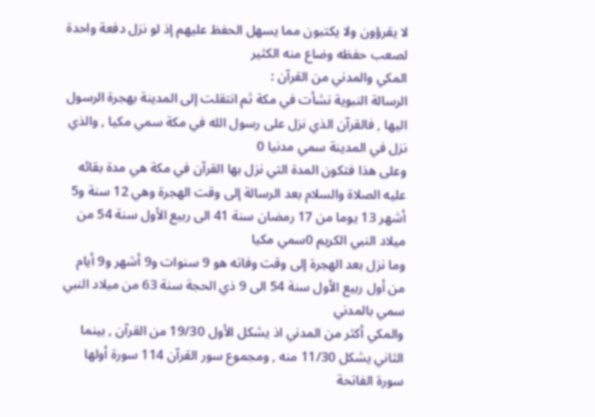لا يقرؤون ولا يكتبون مما يسهل الحفظ عليهم إذ لو نزل دفعة واحدة لصعب حفظه وضاع منه الكثير
المكي والمدني من القرآن :
الرسالة النبوية نشأت في مكة ثم انتقلت إلى المدينة بهجرة الرسول اليها , فالقرآن الذي نزل على رسول الله في مكة سمي مكيا , والذي نزل في المدينة سمي مدنيا 0
وعلى هذا فتكون المدة التي نزل بها القرآن في مكة هي مدة بقائه عليه الصلاة والسلام بعد الرسالة إلى وقت الهجرة وهي 12 سنة و5 أشهر 13 يوما من 17 رمضان سنة 41 الى ربيع الأول سنة 54 من ميلاد النبي الكريم 0سمي مكيا
وما نزل بعد الهجرة إلى وقت وفاته هو 9 سنوات و9 أشهر و9 أيام من أول ربيع الأول سنة 54 الى 9 ذي الحجة سنة 63 من ميلاد النبي سمي بالمدني
والمكي أكثر من المدني اذ يشكل الأول 19/30 من القرآن , بينما الثاني يشكل 11/30 منه , ومجموع سور القرآن 114 سورة أولها سورة الفاتحة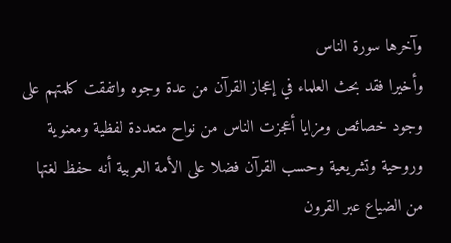وآخرها سورة الناس
وأخيرا فقد بحث العلماء في إعجاز القرآن من عدة وجوه واتفقت كلمتهم على وجود خصائص ومزايا أعجزت الناس من نواح متعددة لفظية ومعنوية وروحية وتشريعية وحسب القرآن فضلا على الأمة العربية أنه حفظ لغتها من الضياع عبر القرون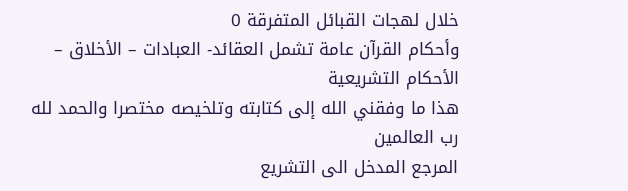خلال لهجات القبائل المتفرقة 0
وأحكام القرآن عامة تشمل العقائد- العبادات – الأخلاق – الأحكام التشريعية
هذا ما وفقني الله إلى كتابته وتلخيصه مختصرا والحمد لله رب العالمين
المرجع المدخل الى التشريع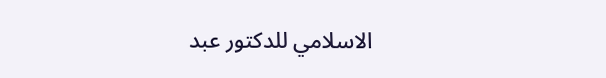الاسلامي للدكتور عبد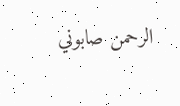الرحمن صابوني